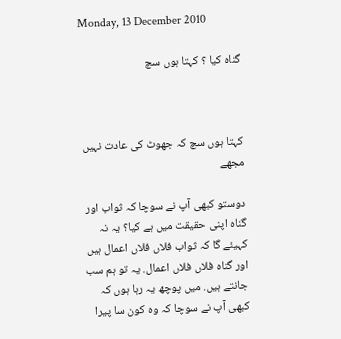Monday, 13 December 2010

گناہ کیا ؟ کہتا ہوں سچ



کہتا ہوں سچ کہ جھوٹ کی عادت نہیں مجھے

دوستو کبھی آپ نے سوچا کہ ثواب اور گناہ اپنی حقیقت میں ہے کیا؟ یہ نہ کہیئے گا کہ ثواب فلاں فلاں اعمال ہیں اور گناہ فلاں فلاں اعمال. یہ تو ہم سب جانتے ہیں. میں پوچھ یہ رہا ہوں کہ کبھی آپ نے سوچا کہ وہ کون سا پیرا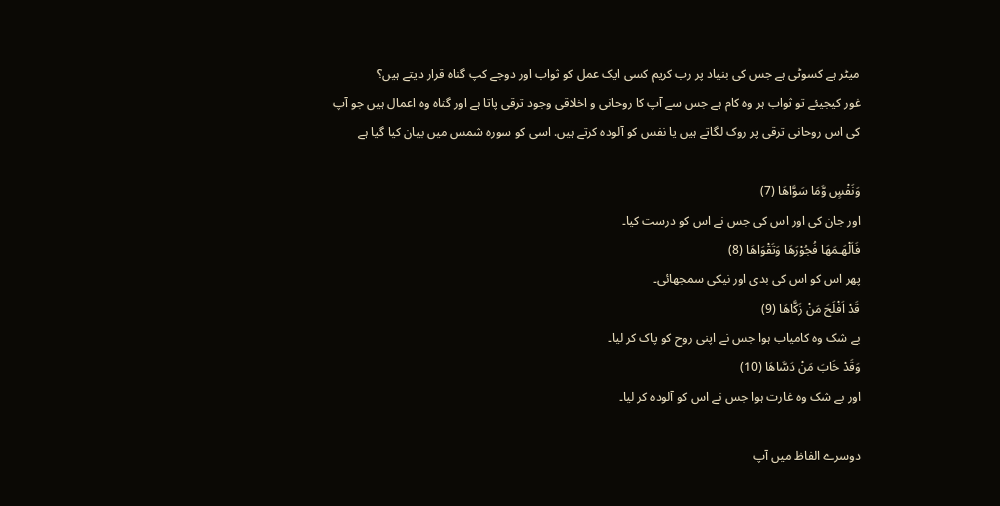میٹر ہے کسوٹی ہے جس کی بنیاد پر رب کریم کسی ایک عمل کو ثواب اور دوجے کپ گناہ قرار دیتے ہیں؟
غور کیجیئے تو ثواب ہر وہ کام ہے جس سے آپ کا روحانی و اخلاقی وجود ترقی پاتا ہے اور گناہ وہ اعمال ہیں جو آپ کی اس روحانی ترقی پر روک لگاتے ہیں یا نفس کو آلودہ کرتے ہیں. اسی کو سورہ شمس میں بیان کیا گیا ہے

وَنَفْسٍ وَّمَا سَوَّاهَا (7)
اور جان کی اور اس کی جس نے اس کو درست کیا۔
فَاَلْهَـمَهَا فُجُوْرَهَا وَتَقْوَاهَا (8)
پھر اس کو اس کی بدی اور نیکی سمجھائی۔
قَدْ اَفْلَحَ مَنْ زَكَّاهَا (9)
بے شک وہ کامیاب ہوا جس نے اپنی روح کو پاک کر لیا۔
وَقَدْ خَابَ مَنْ دَسَّاهَا (10)
اور بے شک وہ غارت ہوا جس نے اس کو آلودہ کر لیا۔

دوسرے الفاظ میں آپ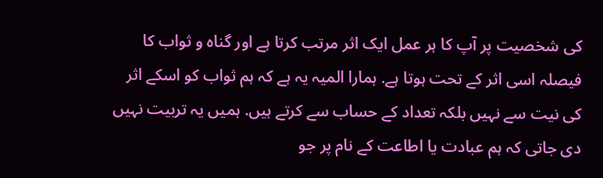کی شخصیت پر آپ کا ہر عمل ایک اثر مرتب کرتا ہے اور گناہ و ثواب کا فیصلہ اسی اثر کے تحت ہوتا ہے. ہمارا المیہ یہ ہے کہ ہم ثواب کو اسکے اثر کی نیت سے نہیں بلکہ تعداد کے حساب سے کرتے ہیں. ہمیں یہ تربیت نہیں دی جاتی کہ ہم عبادت یا اطاعت کے نام پر جو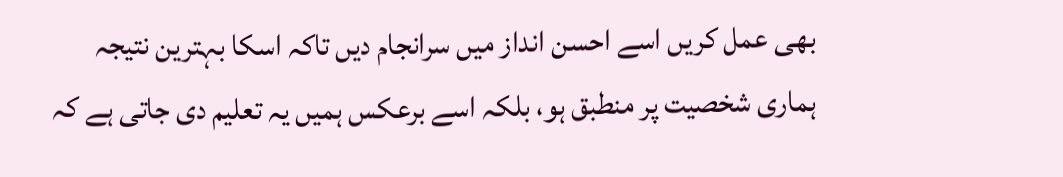بھی عمل کریں اسے احسن انداز میں سرانجام دیں تاکہ اسکا بہترین نتیجہ ہماری شخصیت پر منطبق ہو، بلکہ اسے برعکس ہمیں یہ تعلیم دی جاتی ہے کہ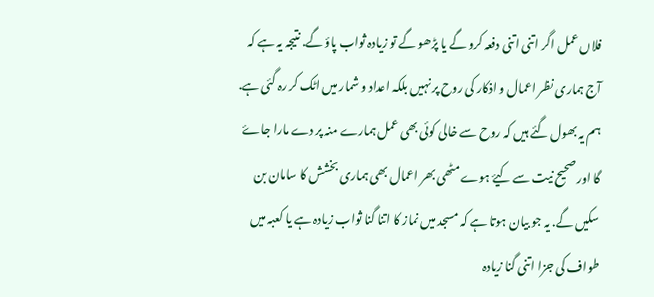فلاں عمل اگر اتنی اتنی دفعہ کرو گے یا پڑھو گے تو زیادہ ثواب پاؤ گے. نتیجہ یہ ہے کہ آج ہماری نظر اعمال و اذکار کی روح پر نہیں بلکہ اعداد و شمار میں اٹک کر رہ گئی ہے. ہم یہ بھول گئے ہیں کہ روح سے خالی کوئی بھی عمل ہمارے منہ پر دے مارا جاۓ گا اور صحیح نیت سے کیۓ ہوے مٹھی بھر اعمال بھی ہماری بخشش کا سامان بن سکیں گے. یہ جو بیان ہوتا ہے کہ مسجد میں نماز کا اتنا گنا ثواب زیادہ ہے یا کعبہ میں طواف کی جزا اتنی گنا زیادہ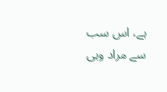ہے، اس سب سے مراد وہی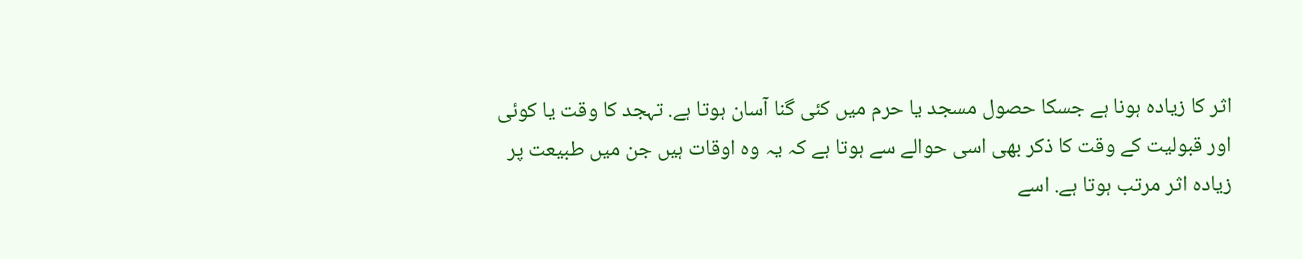اثر کا زیادہ ہونا ہے جسکا حصول مسجد یا حرم میں کئی گنا آسان ہوتا ہے. تہجد کا وقت یا کوئی اور قبولیت کے وقت کا ذکر بھی اسی حوالے سے ہوتا ہے کہ یہ وہ اوقات ہیں جن میں طبیعت پر زیادہ اثر مرتب ہوتا ہے. اسے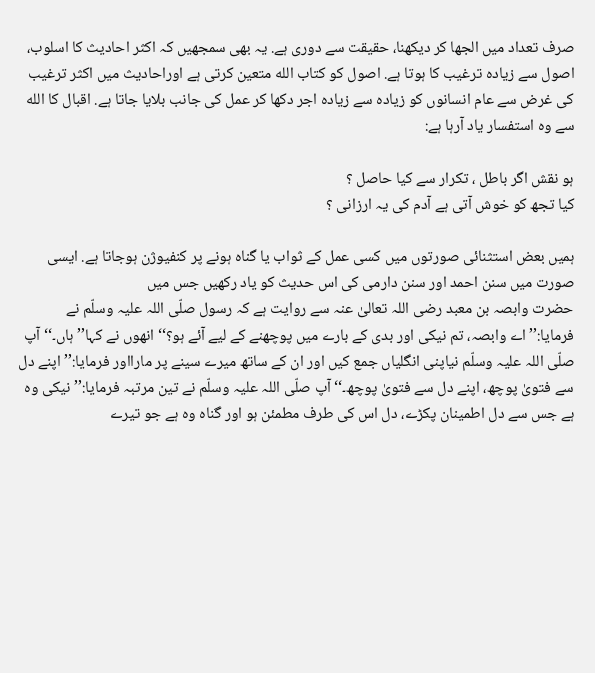صرف تعداد میں الجھا کر دیکھنا، حقیقت سے دوری ہے. یہ بھی سمجھیں کہ اکثر احادیث کا اسلوب، اصول سے زیادہ ترغیب کا ہوتا ہے. اصول کو کتاب الله متعین کرتی ہے اوراحادیث میں اکثر ترغیب کی غرض سے عام انسانوں کو زیادہ سے زیادہ اجر دکھا کر عمل کی جانب بلایا جاتا ہے. اقبال کا الله سے وہ استفسار یاد آرہا ہے:

ہو نقش اگر باطل ، تکرار سے کیا حاصل ؟
کیا تجھ کو خوش آتی ہے آدم کی یہ ارزانی ؟

ہمیں بعض استثنائی صورتوں میں کسی عمل کے ثواب یا گناہ ہونے پر کنفیوژن ہوجاتا ہے. ایسی صورت میں سنن احمد اور سنن دارمی کی اس حدیث کو یاد رکھیں جس میں
حضرت وابصہ بن معبد رضی اللہ تعالیٰ عنہ سے روایت ہے کہ رسول صلّی اللہ علیہ وسلّم نے فرمایا:’’اے وابصہ، تم نیکی اور بدی کے بارے میں پوچھنے کے لیے آئے ہو؟‘‘ انھوں نے کہا’’ہاں۔‘‘ آپ صلّی اللہ علیہ وسلّم نیاپنی انگلیاں جمع کیں اور ان کے ساتھ میرے سینے پر مارااور فرمایا:’’ اپنے دل سے فتویٰ پوچھ، اپنے دل سے فتویٰ پوچھ۔‘‘ آپ صلّی اللہ علیہ وسلّم نے تین مرتبہ فرمایا:’’نیکی وہ ہے جس سے دل اطمینان پکڑے، دل اس کی طرف مطمئن ہو اور گناہ وہ ہے جو تیرے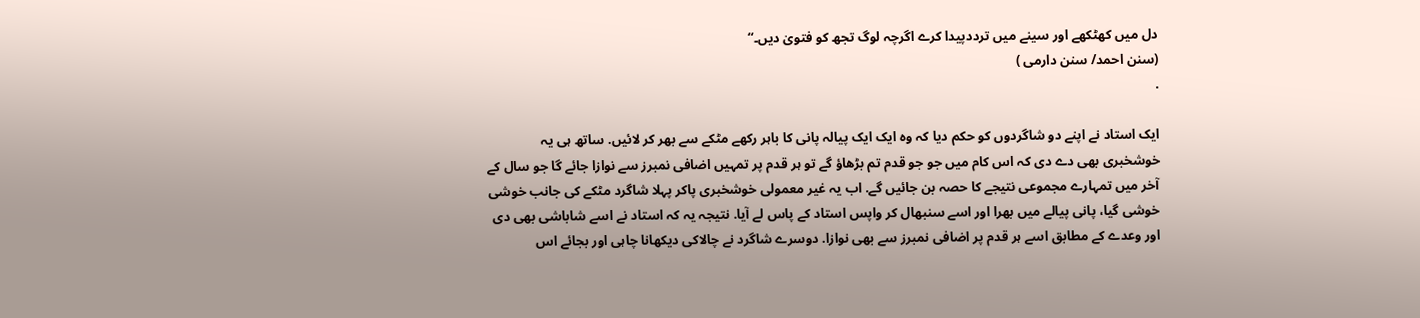دل میں کھٹکھے اور سینے میں ترددپیدا کرے اگرچہ لوگ تجھ کو فتویٰ دیں۔‘‘
(سنن احمد/ سنن دارمی )
.

ایک استاد نے اپنے دو شاگردوں کو حکم دیا کہ وہ ایک ایک پیالہ پانی کا باہر رکھے مٹکے سے بھر کر لائیں. ساتھ ہی یہ خوشخبری بھی دے دی کہ اس کام میں جو جو قدم تم بڑھاؤ گے تو ہر قدم پر تمہیں اضافی نمبرز سے نوازا جائے گا جو سال کے آخر میں تمہارے مجموعی نتیجے کا حصہ بن جائیں گے. اب یہ غیر معمولی خوشخبری پاکر پہلا شاگرد مٹکے کی جانب خوشی خوشی گیا، پانی پیالے میں بھرا اور اسے سنبھال کر واپس استاد کے پاس لے آیا. نتیجہ یہ کہ استاد نے اسے شاباشی بھی دی اور وعدے کے مطابق اسے ہر قدم پر اضافی نمبرز سے بھی نوازا. دوسرے شاگرد نے چالاکی دیکھانا چاہی اور بجائے اس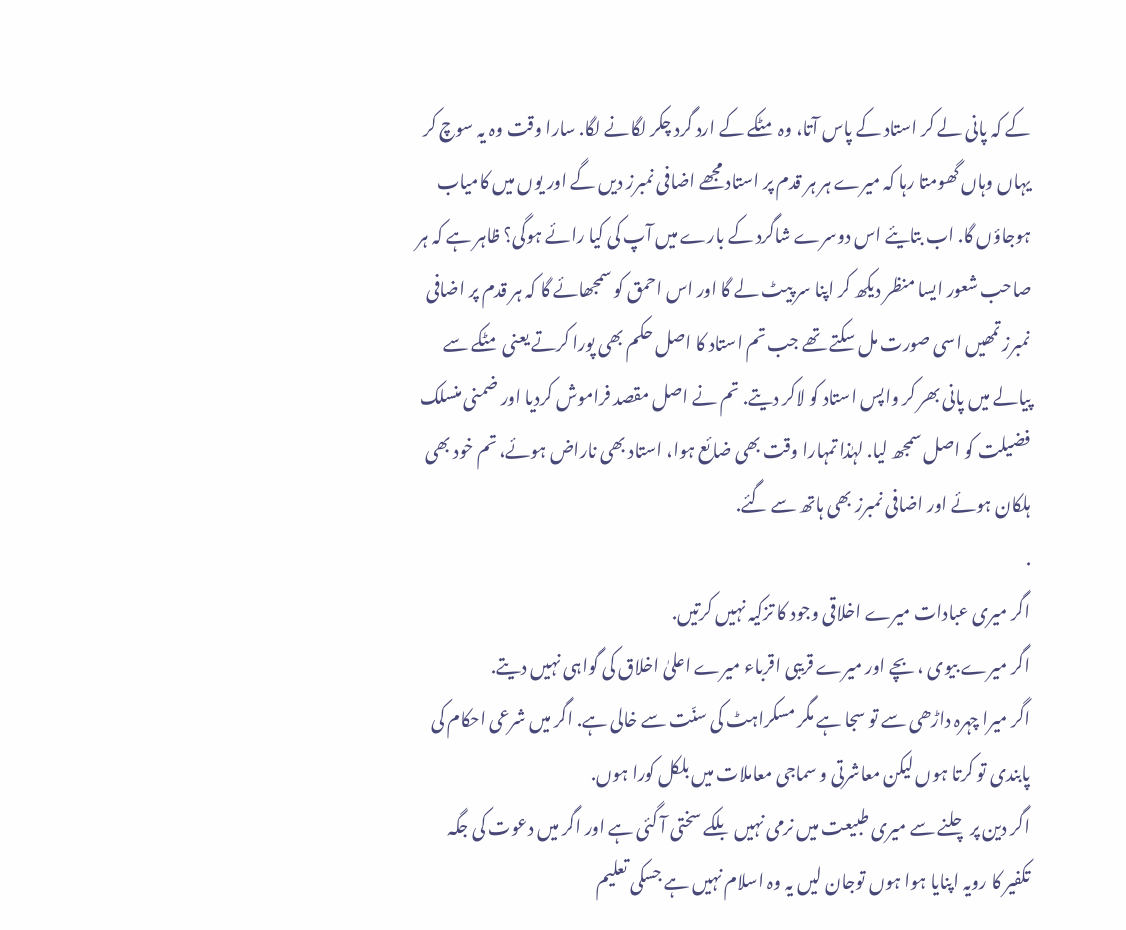کے کہ پانی لے کر استاد کے پاس آتا، وہ مٹکے کے ارد گرد چکر لگانے لگا. سارا وقت وہ یہ سوچ کر یہاں وہاں گھومتا رہا کہ میرے ہر ہر قدم پر استاد مجھے اضافی نمبرز دیں گے اور یوں میں کامیاب ہوجاؤں گا. اب بتایئے اس دوسرے شاگرد کے بارے میں آپ کی کیا رائے ہوگی؟ ظاہر ہے کہ ہر صاحب شعور ایسا منظر دیکھ کر اپنا سر پیٹ لے گا اور اس احمق کو سمجھائے گا کہ ہر قدم پر اضافی نمبرز تمھیں اسی صورت مل سکتے تھے جب تم استاد کا اصل حکم بھی پورا کرتے یعنی مٹکے سے پیالے میں پانی بھر کر واپس استاد کو لاکر دیتے. تم نے اصل مقصد فراموش کردیا اور ضمنی منسلک فضیلت کو اصل سمجھ لیا. لہٰذا تمہارا وقت بھی ضائع ہوا، استاد بھی ناراض ہوئے، تم خود بھی ہلکان ہوئے اور اضافی نمبرز بھی ہاتھ سے گئے.
.
اگر میری عبادات میرے اخلاقی وجود کا تزکیہ نہیں کرتیں.
اگر میرے بیوی ، بچے اور میرے قریبی اقرباء میرے اعلیٰ اخلاق کی گواہی نہیں دیتے.
اگر میرا چہرہ داڑھی سے تو سجا ہے مگر مسکراہٹ کی سنّت سے خالی ہے. اگر میں شرعی احکام کی پابندی تو کرتا ہوں لیکن معاشرتی و سماجی معاملات میں بلکل کورا ہوں.
اگر دین پر چلنے سے میری طبیعت میں نرمی نہیں بلکے سختی آ گئی ہے اور اگر میں دعوت کی جگہ  تکفیر کا رویہ اپنایا ہوا ہوں توجان لیں یہ وہ اسلام نہیں ہے جسکی تعلیم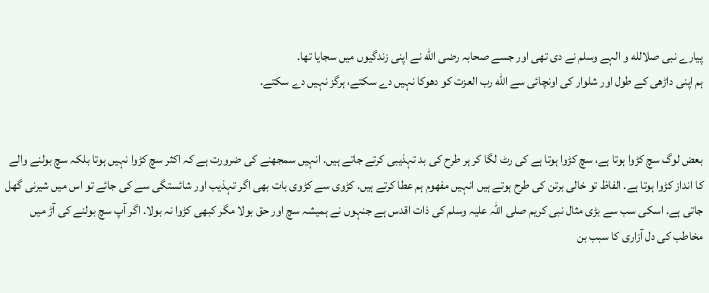پیارے نبی صلالله و الہے وسلم نے دی تھی اور جسے صحابہ رضی الله نے اپنی زندگیوں میں سجایا تھا.
ہم اپنی داڑھی کے طول اور شلوار کی اونچائی سے الله رب العزت کو دھوکا نہیں دے سکتے، ہرگز نہیں دے سکتے.


بعض لوگ سچ کڑوا ہوتا ہے، سچ کڑوا ہوتا ہے کی رٹ لگا کر ہر طرح کی بد تہذیبی کرتے جاتے ہیں. انہیں سمجھنے کی ضرورت ہے کہ اکثر سچ کڑوا نہیں ہوتا بلکہ سچ بولنے والے کا انداز کڑوا ہوتا ہے. الفاظ تو خالی برتن کی طرح ہوتے ہیں انہیں مفھوم ہم عطا کرتے ہیں. کڑوی سے کڑوی بات بھی اگر تہذیب اور شائستگی سے کی جائے تو اس میں شیرنی گھل جاتی ہے. اسکی سب سے بڑی مثال نبی کریم صلی اللہ علیہ وسلم کی ذات اقدس ہے جنہوں نے ہمیشہ سچ اور حق بولا مگر کبھی کڑوا نہ بولا. اگر آپ سچ بولنے کی آڑ میں مخاطب کی دل آزاری کا سبب بن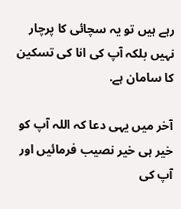رہے ہیں تو یہ سچائی کا پرچار نہیں بلکہ آپ کی انا کی تسکین کا سامان ہے.

آخر میں یہی دعا کہ اللہ آپ کو خیر ہی خیر نصیب فرمائیں اور آپ کی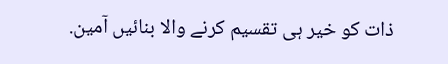ذات کو خیر ہی تقسیم کرنے والا بنائیں آمین.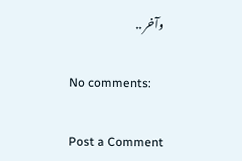وآخر ..

No comments:

Post a Comment